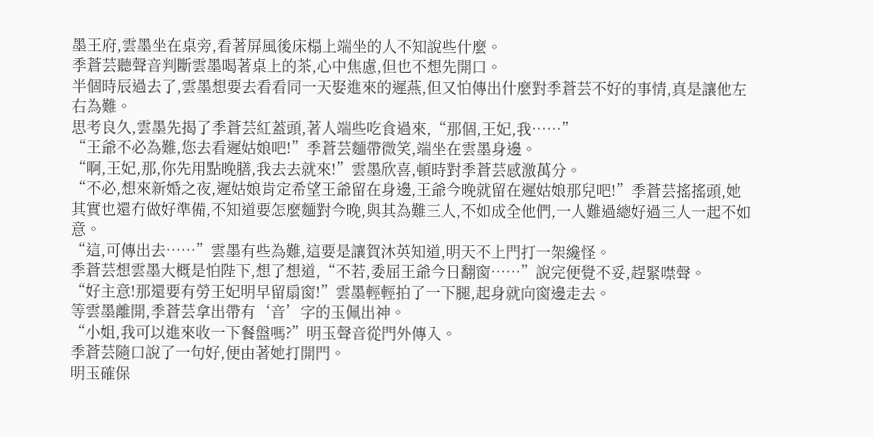墨王府,雲墨坐在桌旁,看著屏風後床榻上端坐的人不知說些什麼。
季蒼芸聽聲音判斷雲墨喝著桌上的茶,心中焦慮,但也不想先開口。
半個時辰過去了,雲墨想要去看看同一天娶進來的遲燕,但又怕傳出什麼對季蒼芸不好的事情,真是讓他左右為難。
思考良久,雲墨先揭了季蒼芸紅蓋頭,著人端些吃食過來,“那個,王妃,我……”
“王爺不必為難,您去看遲姑娘吧!”季蒼芸麵帶微笑,端坐在雲墨身邊。
“啊,王妃,那,你先用點晚膳,我去去就來!”雲墨欣喜,頓時對季蒼芸感激萬分。
“不必,想來新婚之夜,遲姑娘肯定希望王爺留在身邊,王爺今晚就留在遲姑娘那兒吧!”季蒼芸搖搖頭,她其實也還冇做好準備,不知道要怎麼麵對今晚,與其為難三人,不如成全他們,一人難過總好過三人一起不如意。
“這,可傳出去……”雲墨有些為難,這要是讓賀沐英知道,明天不上門打一架纔怪。
季蒼芸想雲墨大概是怕陛下,想了想道,“不若,委屈王爺今日翻窗……”說完便覺不妥,趕緊噤聲。
“好主意!那還要有勞王妃明早留扇窗!”雲墨輕輕拍了一下腿,起身就向窗邊走去。
等雲墨離開,季蒼芸拿出帶有‘音’字的玉佩出神。
“小姐,我可以進來收一下餐盤嗎?”明玉聲音從門外傳入。
季蒼芸隨口說了一句好,便由著她打開門。
明玉確保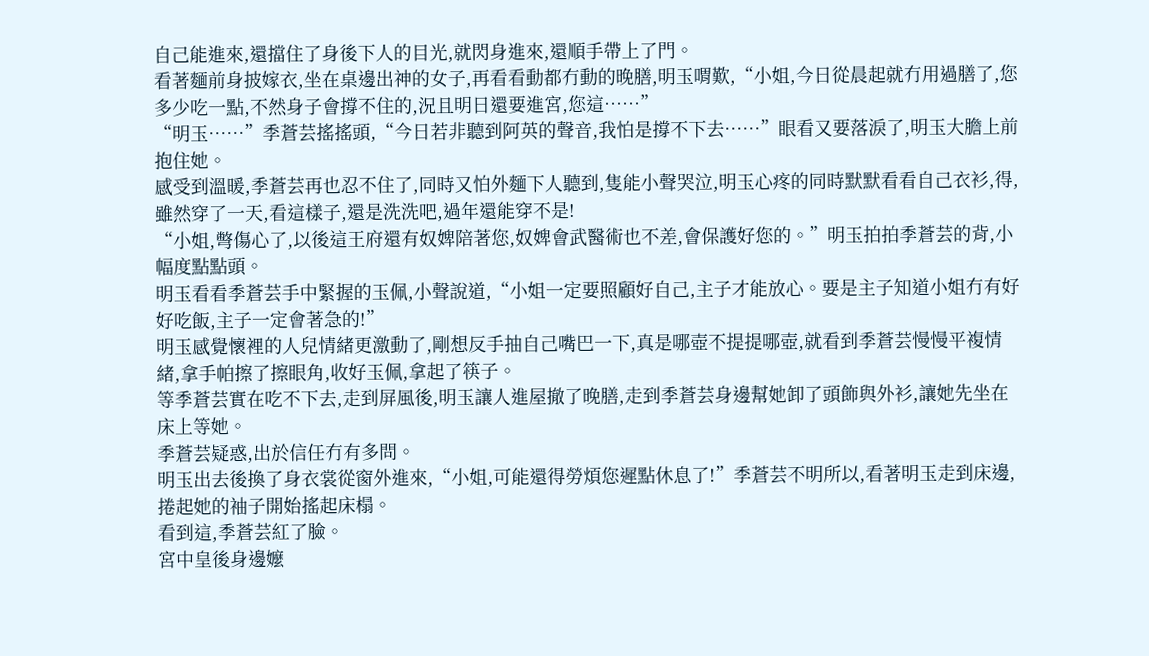自己能進來,還擋住了身後下人的目光,就閃身進來,還順手帶上了門。
看著麵前身披嫁衣,坐在桌邊出神的女子,再看看動都冇動的晚膳,明玉喟歎,“小姐,今日從晨起就冇用過膳了,您多少吃一點,不然身子會撐不住的,況且明日還要進宮,您這……”
“明玉……”季蒼芸搖搖頭,“今日若非聽到阿英的聲音,我怕是撐不下去……”眼看又要落淚了,明玉大膽上前抱住她。
感受到溫暖,季蒼芸再也忍不住了,同時又怕外麵下人聽到,隻能小聲哭泣,明玉心疼的同時默默看看自己衣衫,得,雖然穿了一天,看這樣子,還是洗洗吧,過年還能穿不是!
“小姐,彆傷心了,以後這王府還有奴婢陪著您,奴婢會武醫術也不差,會保護好您的。”明玉拍拍季蒼芸的背,小幅度點點頭。
明玉看看季蒼芸手中緊握的玉佩,小聲說道,“小姐一定要照顧好自己,主子才能放心。要是主子知道小姐冇有好好吃飯,主子一定會著急的!”
明玉感覺懷裡的人兒情緒更激動了,剛想反手抽自己嘴巴一下,真是哪壺不提提哪壺,就看到季蒼芸慢慢平複情緒,拿手帕擦了擦眼角,收好玉佩,拿起了筷子。
等季蒼芸實在吃不下去,走到屏風後,明玉讓人進屋撤了晚膳,走到季蒼芸身邊幫她卸了頭飾與外衫,讓她先坐在床上等她。
季蒼芸疑惑,出於信任冇有多問。
明玉出去後換了身衣裳從窗外進來,“小姐,可能還得勞煩您遲點休息了!”季蒼芸不明所以,看著明玉走到床邊,捲起她的袖子開始搖起床榻。
看到這,季蒼芸紅了臉。
宮中皇後身邊嬤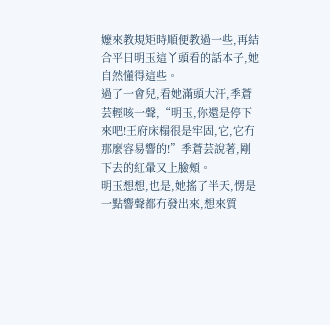嬤來教規矩時順便教過一些,再結合平日明玉這丫頭看的話本子,她自然懂得這些。
過了一會兒,看她滿頭大汗,季蒼芸輕咳一聲,“明玉,你還是停下來吧!王府床榻很是牢固,它,它冇那麼容易響的!”季蒼芸說著,剛下去的紅暈又上臉頰。
明玉想想,也是,她搖了半天,愣是一點響聲都冇發出來,想來質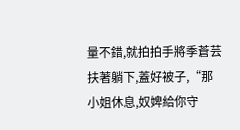量不錯,就拍拍手將季蒼芸扶著躺下,蓋好被子,“那小姐休息,奴婢給你守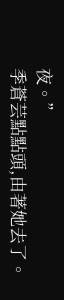夜。”
季蒼芸點點頭,由著她去了。